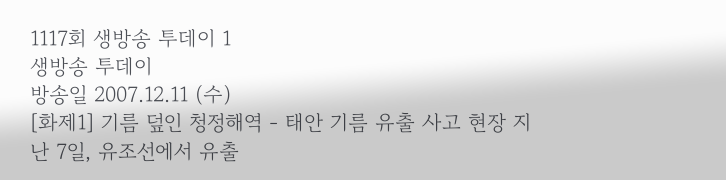1117회 생방송 투데이 1
생방송 투데이
방송일 2007.12.11 (수)
[화제1] 기름 덮인 청정해역 - 태안 기름 유출 사고 현장 지난 7일, 유조선에서 유출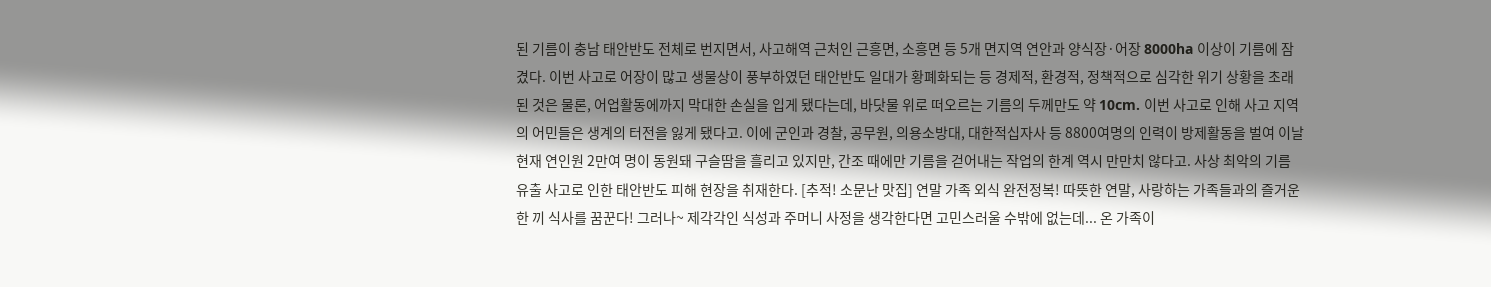된 기름이 충남 태안반도 전체로 번지면서, 사고해역 근처인 근흥면, 소흥면 등 5개 면지역 연안과 양식장·어장 8000ha 이상이 기름에 잠겼다. 이번 사고로 어장이 많고 생물상이 풍부하였던 태안반도 일대가 황폐화되는 등 경제적, 환경적, 정책적으로 심각한 위기 상황을 초래된 것은 물론, 어업활동에까지 막대한 손실을 입게 됐다는데, 바닷물 위로 떠오르는 기름의 두께만도 약 10cm. 이번 사고로 인해 사고 지역의 어민들은 생계의 터전을 잃게 됐다고. 이에 군인과 경찰, 공무원, 의용소방대, 대한적십자사 등 8800여명의 인력이 방제활동을 벌여 이날 현재 연인원 2만여 명이 동원돼 구슬땀을 흘리고 있지만, 간조 때에만 기름을 걷어내는 작업의 한계 역시 만만치 않다고. 사상 최악의 기름 유출 사고로 인한 태안반도 피해 현장을 취재한다. [추적! 소문난 맛집] 연말 가족 외식 완전정복! 따뜻한 연말, 사랑하는 가족들과의 즐거운 한 끼 식사를 꿈꾼다! 그러나~ 제각각인 식성과 주머니 사정을 생각한다면 고민스러울 수밖에 없는데... 온 가족이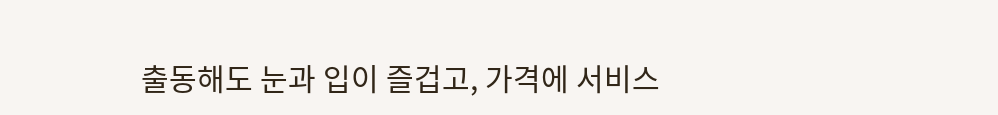출동해도 눈과 입이 즐겁고, 가격에 서비스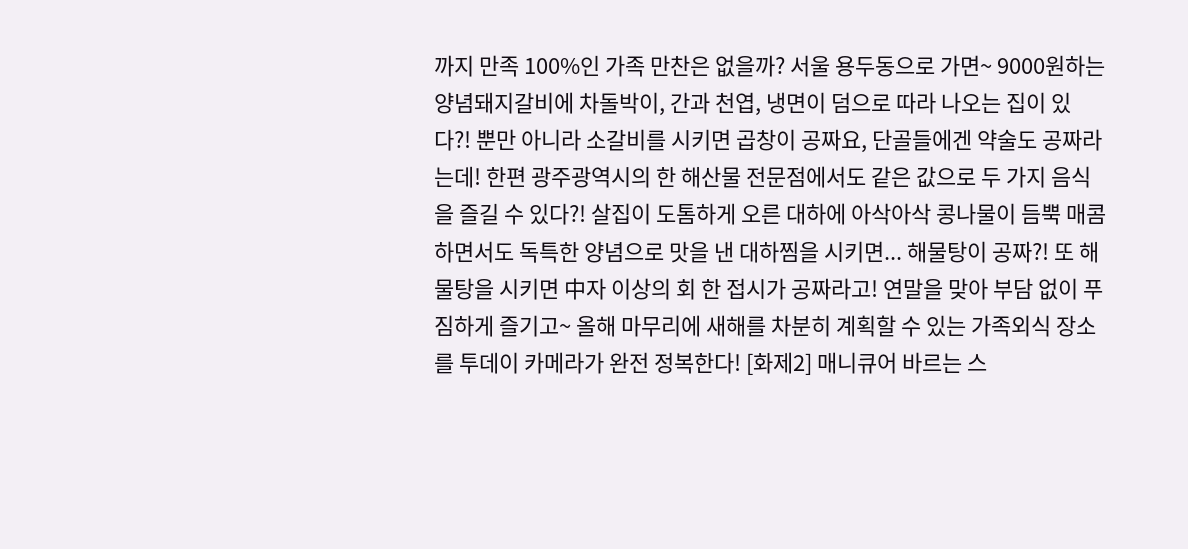까지 만족 100%인 가족 만찬은 없을까? 서울 용두동으로 가면~ 9000원하는 양념돼지갈비에 차돌박이, 간과 천엽, 냉면이 덤으로 따라 나오는 집이 있다?! 뿐만 아니라 소갈비를 시키면 곱창이 공짜요, 단골들에겐 약술도 공짜라는데! 한편 광주광역시의 한 해산물 전문점에서도 같은 값으로 두 가지 음식을 즐길 수 있다?! 살집이 도톰하게 오른 대하에 아삭아삭 콩나물이 듬뿍 매콤하면서도 독특한 양념으로 맛을 낸 대하찜을 시키면... 해물탕이 공짜?! 또 해물탕을 시키면 中자 이상의 회 한 접시가 공짜라고! 연말을 맞아 부담 없이 푸짐하게 즐기고~ 올해 마무리에 새해를 차분히 계획할 수 있는 가족외식 장소를 투데이 카메라가 완전 정복한다! [화제2] 매니큐어 바르는 스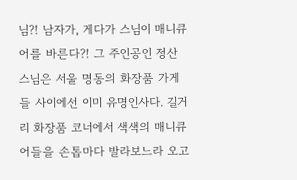님?! 남자가, 게다가 스님이 매니큐어를 바른다?! 그 주인공인 정산 스님은 서울 명동의 화장품 가게들 사이에선 이미 유명인사다. 길거리 화장품 코너에서 색색의 매니큐어들을 손톱마다 발라보느라 오고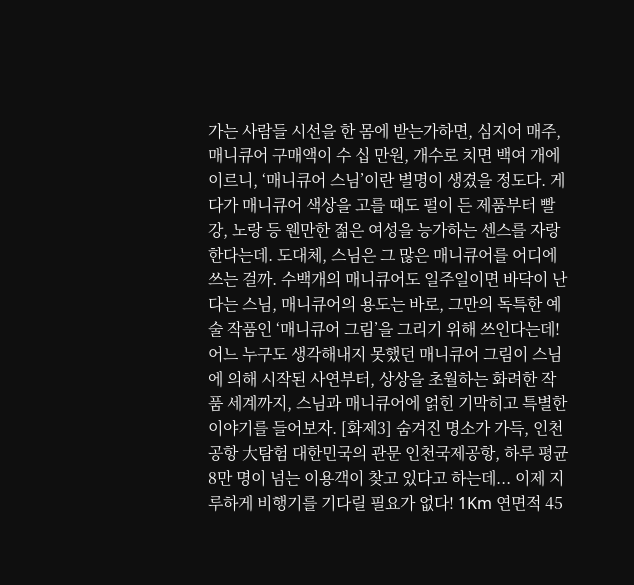가는 사람들 시선을 한 몸에 받는가하면, 심지어 매주, 매니큐어 구매액이 수 십 만원, 개수로 치면 백여 개에 이르니, ‘매니큐어 스님’이란 별명이 생겼을 정도다. 게다가 매니큐어 색상을 고를 때도 펄이 든 제품부터 빨강, 노랑 등 웬만한 젊은 여성을 능가하는 센스를 자랑한다는데. 도대체, 스님은 그 많은 매니큐어를 어디에 쓰는 걸까. 수백개의 매니큐어도 일주일이면 바닥이 난다는 스님, 매니큐어의 용도는 바로, 그만의 독특한 예술 작품인 ‘매니큐어 그림’을 그리기 위해 쓰인다는데! 어느 누구도 생각해내지 못했던 매니큐어 그림이 스님에 의해 시작된 사연부터, 상상을 초월하는 화려한 작품 세계까지, 스님과 매니큐어에 얽힌 기막히고 특별한 이야기를 들어보자. [화제3] 숨겨진 명소가 가득, 인천공항 大탐험 대한민국의 관문 인천국제공항, 하루 평균 8만 명이 넘는 이용객이 찾고 있다고 하는데... 이제 지루하게 비행기를 기다릴 필요가 없다! 1Km 연면적 45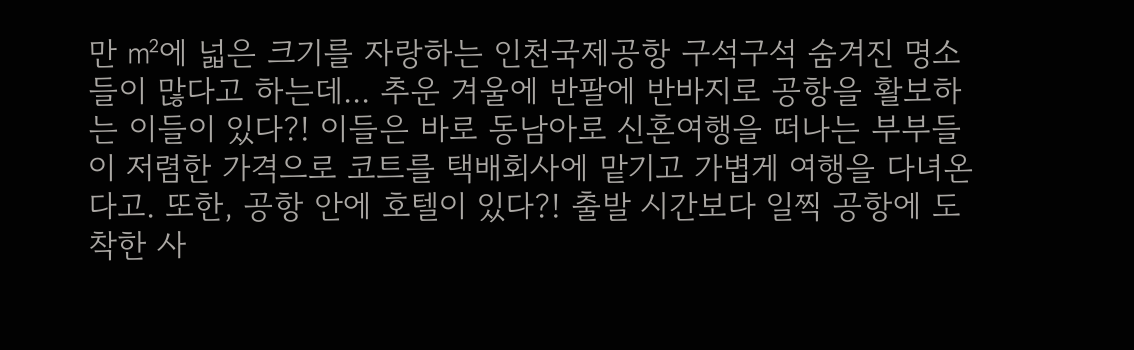만 ㎡에 넓은 크기를 자랑하는 인천국제공항 구석구석 숨겨진 명소들이 많다고 하는데... 추운 겨울에 반팔에 반바지로 공항을 활보하는 이들이 있다?! 이들은 바로 동남아로 신혼여행을 떠나는 부부들이 저렴한 가격으로 코트를 택배회사에 맡기고 가볍게 여행을 다녀온다고. 또한, 공항 안에 호텔이 있다?! 출발 시간보다 일찍 공항에 도착한 사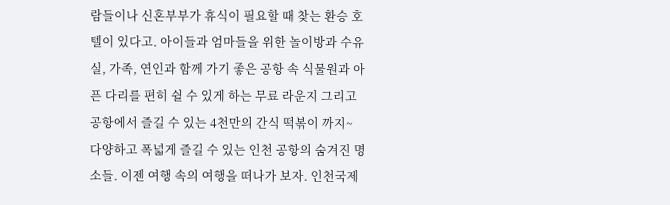람들이나 신혼부부가 휴식이 필요할 때 찾는 환승 호텔이 있다고. 아이들과 엄마들을 위한 놀이방과 수유실, 가족, 연인과 함께 가기 좋은 공항 속 식물원과 아픈 다리를 편히 쉴 수 있게 하는 무료 라운지 그리고 공항에서 즐길 수 있는 4천만의 간식 떡볶이 까지~ 다양하고 폭넓게 즐길 수 있는 인천 공항의 숨겨진 명소들. 이젠 여행 속의 여행을 떠나가 보자. 인천국제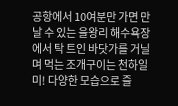공항에서 10여분만 가면 만날 수 있는 을왕리 해수욕장에서 탁 트인 바닷가를 거닐며 먹는 조개구이는 천하일미! 다양한 모습으로 즐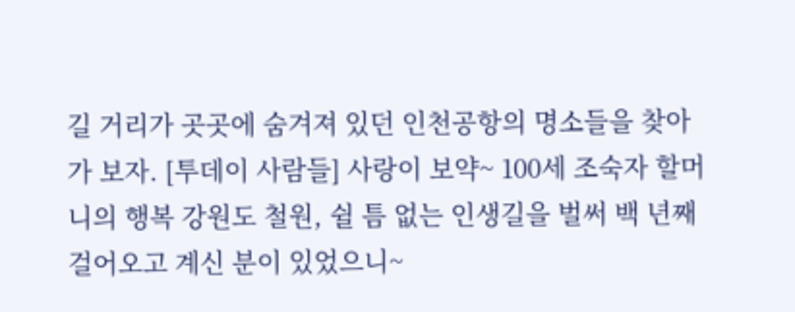길 거리가 곳곳에 숨겨져 있던 인천공항의 명소들을 찾아가 보자. [투데이 사람들] 사랑이 보약~ 100세 조숙자 할머니의 행복 강원도 철원, 쉴 틈 없는 인생길을 벌써 백 년째 걸어오고 계신 분이 있었으니~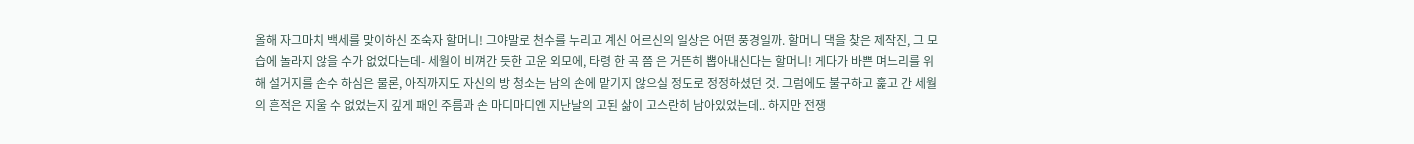올해 자그마치 백세를 맞이하신 조숙자 할머니! 그야말로 천수를 누리고 계신 어르신의 일상은 어떤 풍경일까. 할머니 댁을 찾은 제작진, 그 모습에 놀라지 않을 수가 없었다는데- 세월이 비껴간 듯한 고운 외모에, 타령 한 곡 쯤 은 거뜬히 뽑아내신다는 할머니! 게다가 바쁜 며느리를 위해 설거지를 손수 하심은 물론, 아직까지도 자신의 방 청소는 남의 손에 맡기지 않으실 정도로 정정하셨던 것. 그럼에도 불구하고 훑고 간 세월의 흔적은 지울 수 없었는지 깊게 패인 주름과 손 마디마디엔 지난날의 고된 삶이 고스란히 남아있었는데.. 하지만 전쟁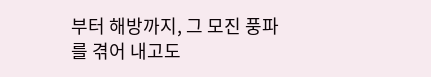부터 해방까지, 그 모진 풍파를 겪어 내고도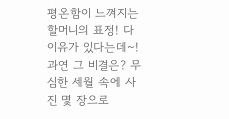평온함이 느껴지는 할머니의 표정! 다 이유가 있다는데~! 과연 그 비결은? 무심한 세월 속에 사진 몇 장으로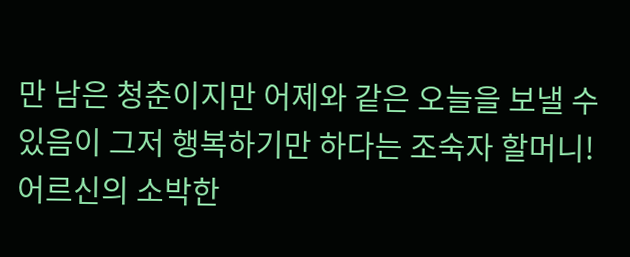만 남은 청춘이지만 어제와 같은 오늘을 보낼 수 있음이 그저 행복하기만 하다는 조숙자 할머니! 어르신의 소박한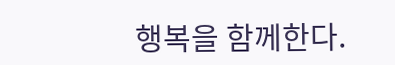행복을 함께한다.